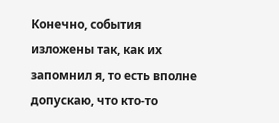Конечно, события изложены так, как их запомнил я, то есть вполне допускаю, что кто-то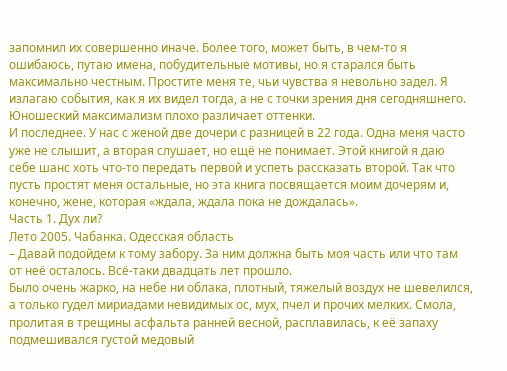запомнил их совершенно иначе. Более того, может быть, в чем-то я ошибаюсь, путаю имена, побудительные мотивы, но я старался быть максимально честным. Простите меня те, чьи чувства я невольно задел. Я излагаю события, как я их видел тогда, а не с точки зрения дня сегодняшнего. Юношеский максимализм плохо различает оттенки.
И последнее. У нас с женой две дочери с разницей в 22 года. Одна меня часто уже не слышит, а вторая слушает, но ещё не понимает. Этой книгой я даю себе шанс хоть что-то передать первой и успеть рассказать второй. Так что пусть простят меня остальные, но эта книга посвящается моим дочерям и, конечно, жене, которая «ждала, ждала пока не дождалась».
Часть 1. Дух ли?
Лето 2005. Чабанка. Одесская область
– Давай подойдем к тому забору. За ним должна быть моя часть или что там от неё осталось. Всё-таки двадцать лет прошло.
Было очень жарко, на небе ни облака, плотный, тяжелый воздух не шевелился, а только гудел мириадами невидимых ос, мух, пчел и прочих мелких. Смола, пролитая в трещины асфальта ранней весной, расплавилась, к её запаху подмешивался густой медовый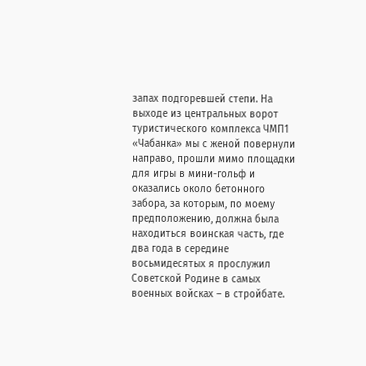запах подгоревшей степи. На выходе из центральных ворот туристического комплекса ЧМП1 «Чабанка» мы с женой повернули направо, прошли мимо площадки для игры в мини-гольф и оказались около бетонного забора, за которым, по моему предположению, должна была находиться воинская часть, где два года в середине восьмидесятых я прослужил Советской Родине в самых военных войсках – в стройбате.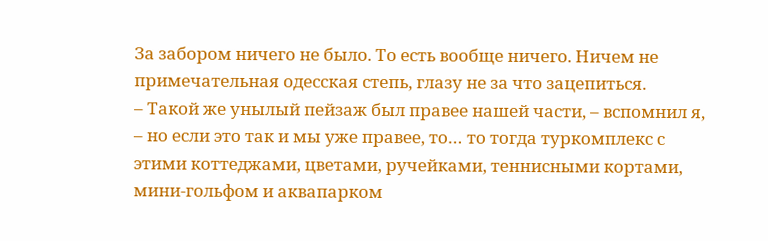За забором ничего не было. То есть вообще ничего. Ничем не примечательная одесская степь, глазу не за что зацепиться.
– Такой же унылый пейзаж был правее нашей части, – вспомнил я, – но если это так и мы уже правее, то… то тогда туркомплекс с этими коттеджами, цветами, ручейками, теннисными кортами, мини-гольфом и аквапарком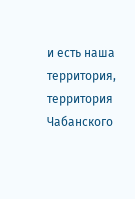и есть наша территория, территория Чабанского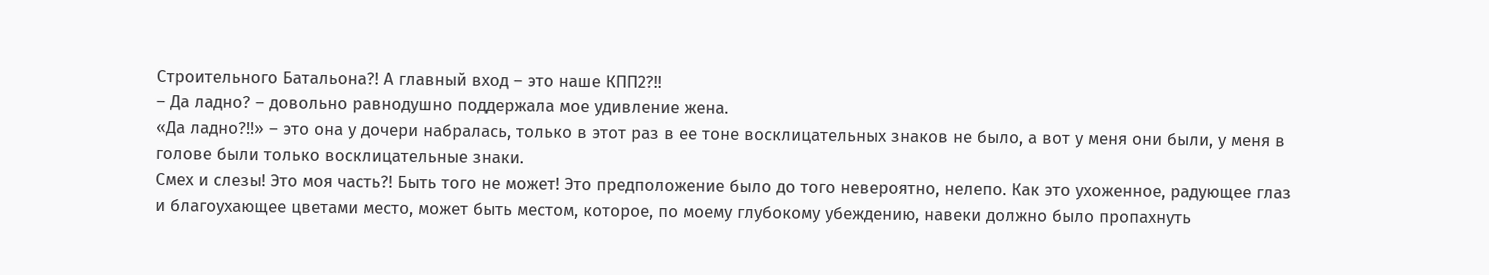Строительного Батальона?! А главный вход – это наше КПП2?!!
– Да ладно? – довольно равнодушно поддержала мое удивление жена.
«Да ладно?!!» – это она у дочери набралась, только в этот раз в ее тоне восклицательных знаков не было, а вот у меня они были, у меня в голове были только восклицательные знаки.
Смех и слезы! Это моя часть?! Быть того не может! Это предположение было до того невероятно, нелепо. Как это ухоженное, радующее глаз и благоухающее цветами место, может быть местом, которое, по моему глубокому убеждению, навеки должно было пропахнуть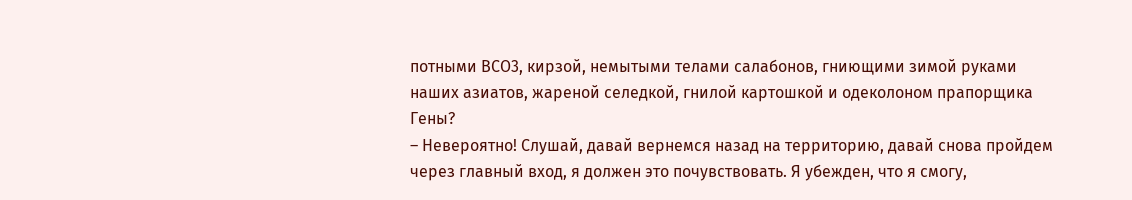потными ВСО3, кирзой, немытыми телами салабонов, гниющими зимой руками наших азиатов, жареной селедкой, гнилой картошкой и одеколоном прапорщика Гены?
– Невероятно! Слушай, давай вернемся назад на территорию, давай снова пройдем через главный вход, я должен это почувствовать. Я убежден, что я смогу,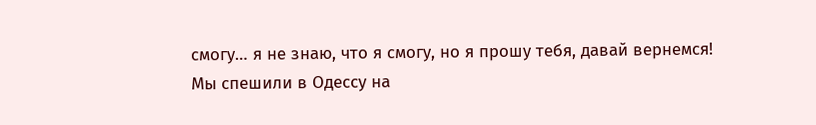смогу… я не знаю, что я смогу, но я прошу тебя, давай вернемся!
Мы спешили в Одессу на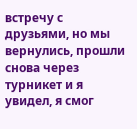встречу с друзьями, но мы вернулись, прошли снова через турникет и я увидел, я смог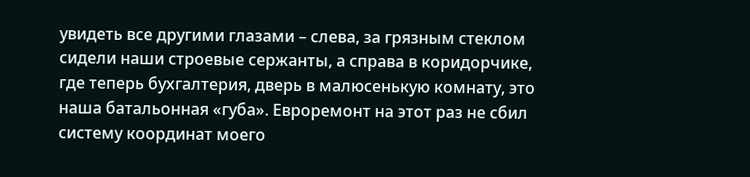увидеть все другими глазами – слева, за грязным стеклом сидели наши строевые сержанты, а справа в коридорчике, где теперь бухгалтерия, дверь в малюсенькую комнату, это наша батальонная «губа». Евроремонт на этот раз не сбил систему координат моего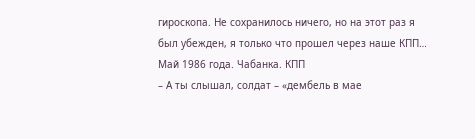гироскопа. Не сохранилось ничего, но на этот раз я был убежден, я только что прошел через наше КПП…
Май 1986 года. Чабанка. КПП
– А ты слышал, солдат – «дембель в мае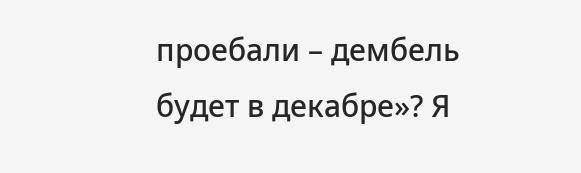проебали – дембель будет в декабре»? Я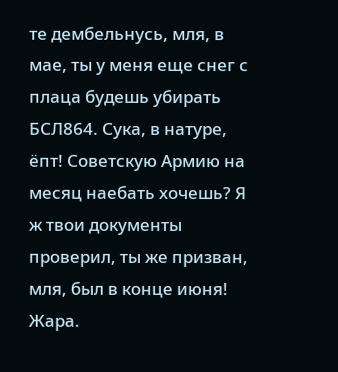те дембельнусь, мля, в мае, ты у меня еще снег с плаца будешь убирать БСЛ864. Сука, в натуре, ёпт! Советскую Армию на месяц наебать хочешь? Я ж твои документы проверил, ты же призван, мля, был в конце июня!
Жара.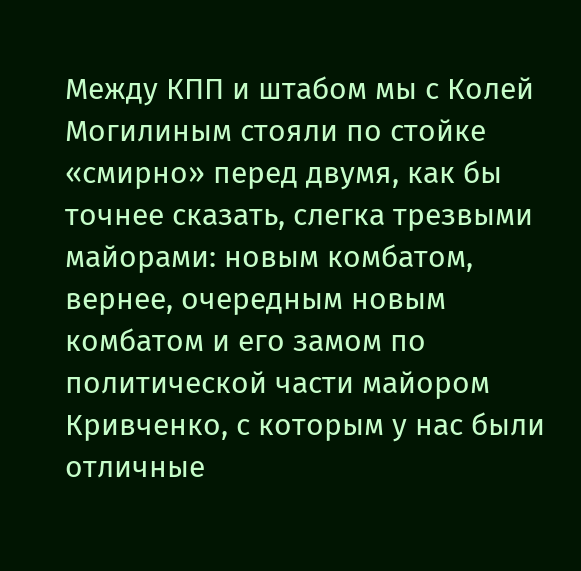Между КПП и штабом мы с Колей Могилиным стояли по стойке «смирно» перед двумя, как бы точнее сказать, слегка трезвыми майорами: новым комбатом, вернее, очередным новым комбатом и его замом по политической части майором Кривченко, с которым у нас были отличные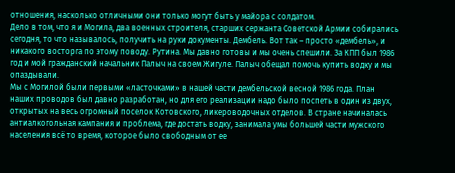отношения, насколько отличными они только могут быть у майора с солдатом.
Дело в том, что я и Могила, два военных строителя, старших сержанта Советской Армии собирались сегодня, то что называлось, получить на руки документы. Дембель. Вот так – просто «дембель», и никакого восторга по этому поводу. Рутина. Мы давно готовы и мы очень спешили. За КПП был 1986 год и мой гражданский начальник Палыч на своем Жигуле. Палыч обещал помочь купить водку и мы опаздывали.
Мы с Могилой были первыми «ласточками» в нашей части дембельской весной 1986 года. План наших проводов был давно разработан, но для его реализации надо было поспеть в один из двух, открытых на весь огромный поселок Котовского, ликероводочных отделов. В стране начиналась антиалкогольная кампания и проблема, где достать водку, занимала умы большей части мужского населения всё то время, которое было свободным от ее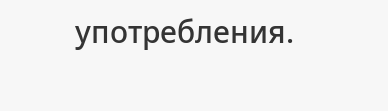употребления.